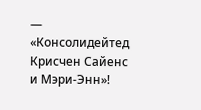— «Консолидейтед Крисчен Сайенс и Мэри-Энн»!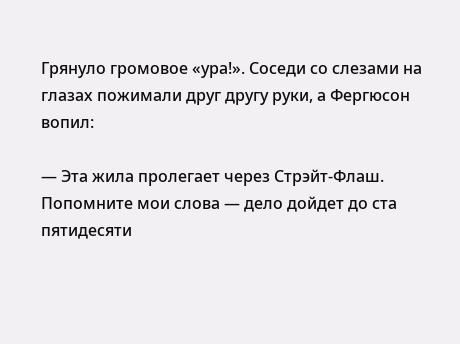Грянуло громовое «ура!». Соседи со слезами на глазах пожимали друг другу руки, а Фергюсон вопил:

— Эта жила пролегает через Стрэйт-Флаш. Попомните мои слова — дело дойдет до ста пятидесяти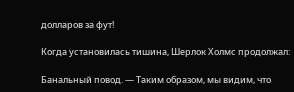долларов за фут!

Когда установилась тишина, Шерлок Холмс продолжал:

Банальный повод. — Таким образом, мы видим, что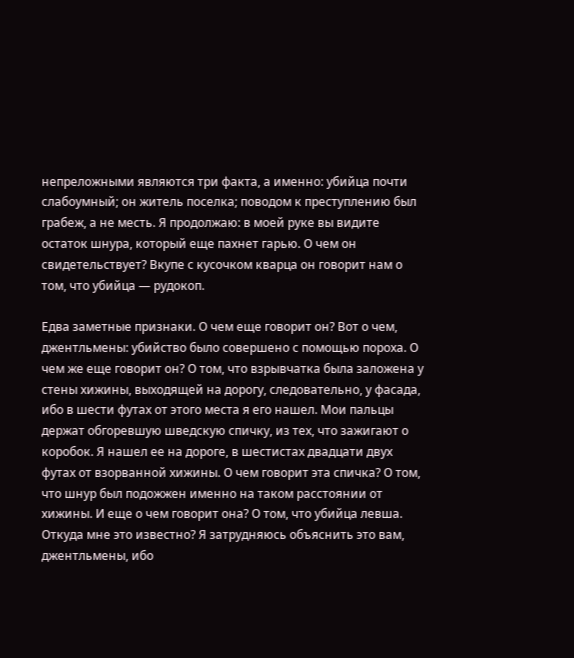непреложными являются три факта, а именно: убийца почти слабоумный; он житель поселка; поводом к преступлению был грабеж, а не месть. Я продолжаю: в моей руке вы видите остаток шнура, который еще пахнет гарью. О чем он свидетельствует? Вкупе с кусочком кварца он говорит нам о том, что убийца — рудокоп.

Едва заметные признаки. О чем еще говорит он? Вот о чем, джентльмены: убийство было совершено с помощью пороха. О чем же еще говорит он? О том, что взрывчатка была заложена у стены хижины, выходящей на дорогу, следовательно, у фасада, ибо в шести футах от этого места я его нашел. Мои пальцы держат обгоревшую шведскую спичку, из тех, что зажигают о коробок. Я нашел ее на дороге, в шестистах двадцати двух футах от взорванной хижины. О чем говорит эта спичка? О том, что шнур был подожжен именно на таком расстоянии от хижины. И еще о чем говорит она? О том, что убийца левша. Откуда мне это известно? Я затрудняюсь объяснить это вам, джентльмены, ибо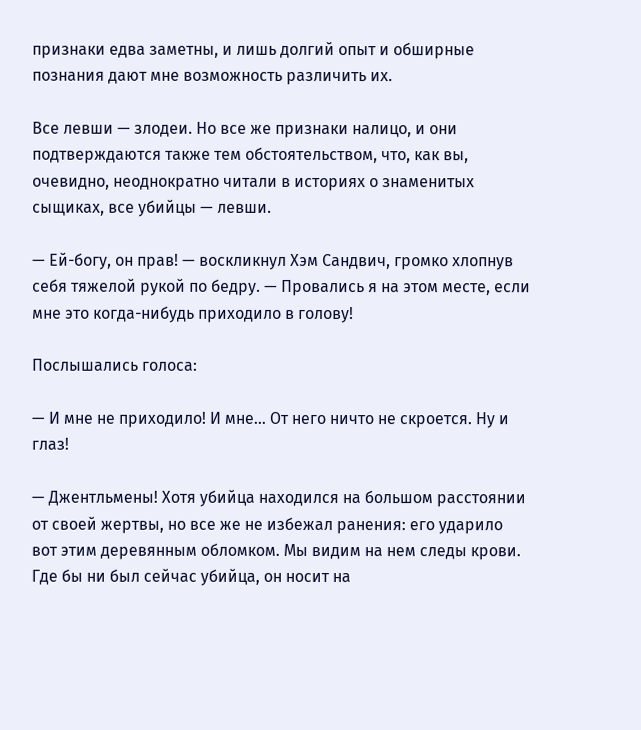признаки едва заметны, и лишь долгий опыт и обширные познания дают мне возможность различить их.

Все левши — злодеи. Но все же признаки налицо, и они подтверждаются также тем обстоятельством, что, как вы, очевидно, неоднократно читали в историях о знаменитых сыщиках, все убийцы — левши.

— Ей-богу, он прав! — воскликнул Хэм Сандвич, громко хлопнув себя тяжелой рукой по бедру. — Провались я на этом месте, если мне это когда-нибудь приходило в голову!

Послышались голоса:

— И мне не приходило! И мне… От него ничто не скроется. Ну и глаз!

— Джентльмены! Хотя убийца находился на большом расстоянии от своей жертвы, но все же не избежал ранения: его ударило вот этим деревянным обломком. Мы видим на нем следы крови. Где бы ни был сейчас убийца, он носит на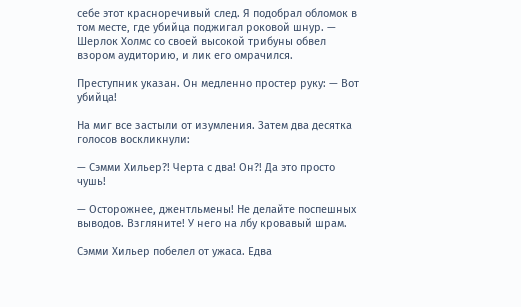себе этот красноречивый след. Я подобрал обломок в том месте, где убийца поджигал роковой шнур. — Шерлок Холмс со своей высокой трибуны обвел взором аудиторию, и лик его омрачился.

Преступник указан. Он медленно простер руку: — Вот убийца!

На миг все застыли от изумления. Затем два десятка голосов воскликнули:

— Сэмми Хильер?! Черта с два! Он?! Да это просто чушь!

— Осторожнее, джентльмены! Не делайте поспешных выводов. Взгляните! У него на лбу кровавый шрам.

Сэмми Хильер побелел от ужаса. Едва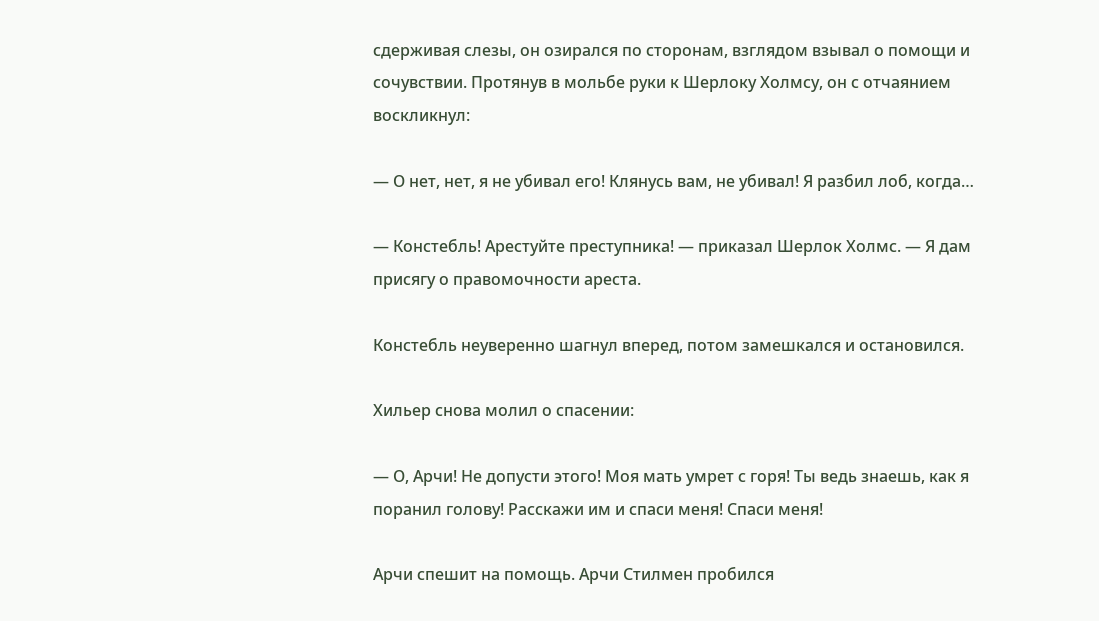сдерживая слезы, он озирался по сторонам, взглядом взывал о помощи и сочувствии. Протянув в мольбе руки к Шерлоку Холмсу, он с отчаянием воскликнул:

— О нет, нет, я не убивал его! Клянусь вам, не убивал! Я разбил лоб, когда…

— Констебль! Арестуйте преступника! — приказал Шерлок Холмс. — Я дам присягу о правомочности ареста.

Констебль неуверенно шагнул вперед, потом замешкался и остановился.

Хильер снова молил о спасении:

— О, Арчи! Не допусти этого! Моя мать умрет с горя! Ты ведь знаешь, как я поранил голову! Расскажи им и спаси меня! Спаси меня!

Арчи спешит на помощь. Арчи Стилмен пробился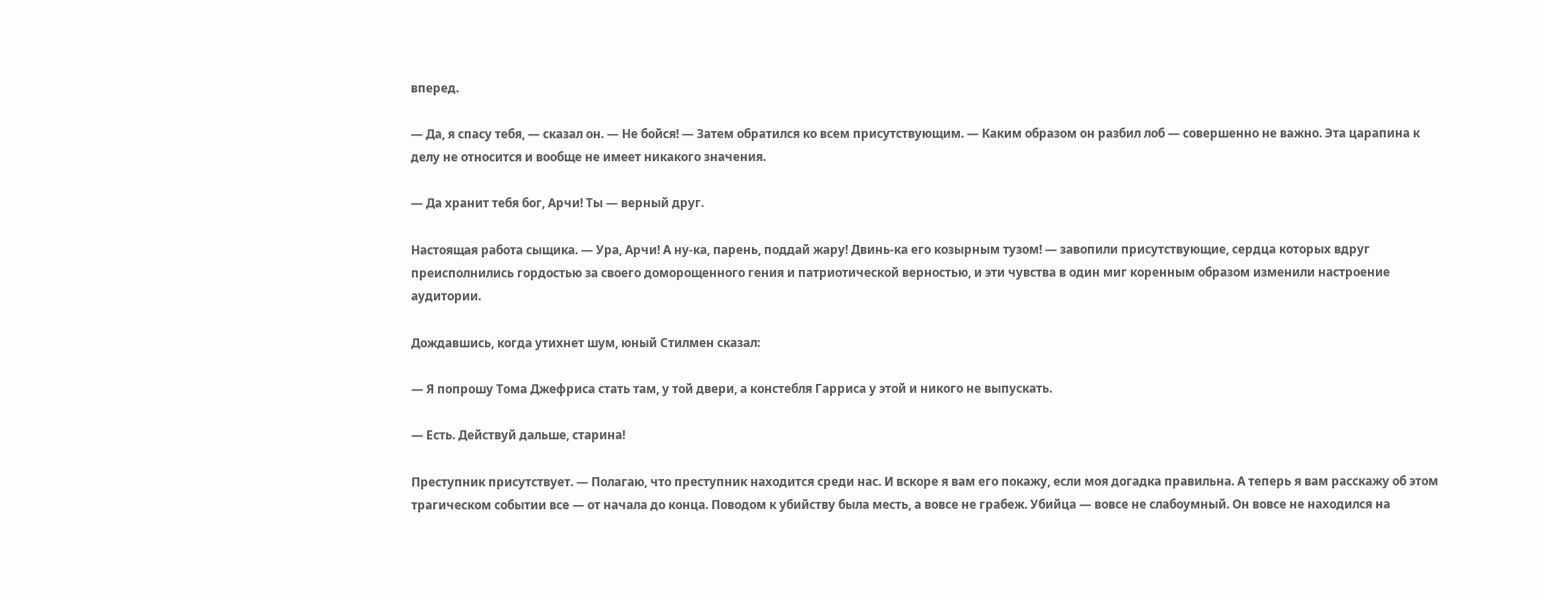вперед.

— Да, я спасу тебя, — сказал он. — Не бойся! — Затем обратился ко всем присутствующим. — Каким образом он разбил лоб — совершенно не важно. Эта царапина к делу не относится и вообще не имеет никакого значения.

— Да хранит тебя бог, Арчи! Ты — верный друг.

Настоящая работа сыщика. — Ура, Арчи! А ну-ка, парень, поддай жару! Двинь-ка его козырным тузом! — завопили присутствующие, сердца которых вдруг преисполнились гордостью за своего доморощенного гения и патриотической верностью, и эти чувства в один миг коренным образом изменили настроение аудитории.

Дождавшись, когда утихнет шум, юный Стилмен сказал:

— Я попрошу Тома Джефриса стать там, у той двери, а констебля Гарриса у этой и никого не выпускать.

— Есть. Действуй дальше, старина!

Преступник присутствует. — Полагаю, что преступник находится среди нас. И вскоре я вам его покажу, если моя догадка правильна. А теперь я вам расскажу об этом трагическом событии все — от начала до конца. Поводом к убийству была месть, а вовсе не грабеж. Убийца — вовсе не слабоумный. Он вовсе не находился на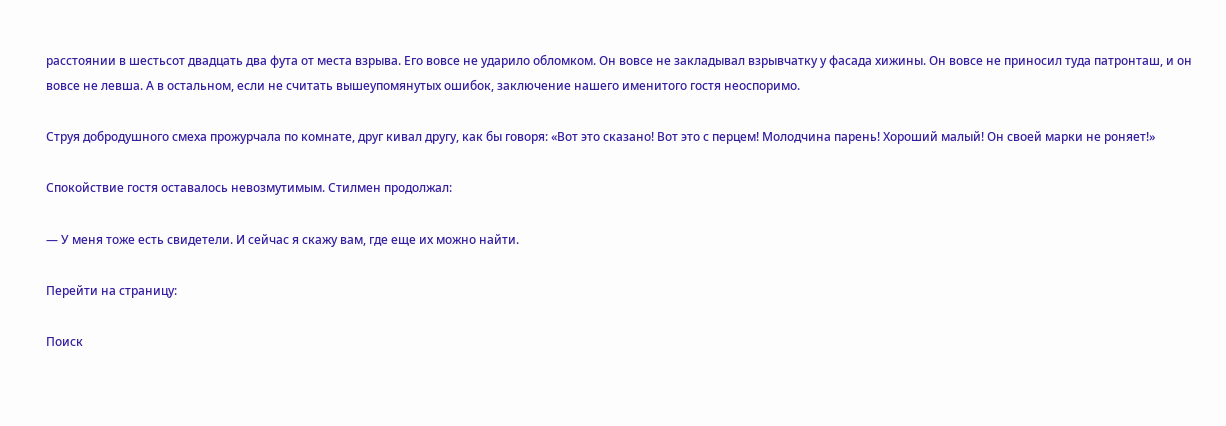расстоянии в шестьсот двадцать два фута от места взрыва. Его вовсе не ударило обломком. Он вовсе не закладывал взрывчатку у фасада хижины. Он вовсе не приносил туда патронташ, и он вовсе не левша. А в остальном, если не считать вышеупомянутых ошибок, заключение нашего именитого гостя неоспоримо.

Струя добродушного смеха прожурчала по комнате, друг кивал другу, как бы говоря: «Вот это сказано! Вот это с перцем! Молодчина парень! Хороший малый! Он своей марки не роняет!»

Спокойствие гостя оставалось невозмутимым. Стилмен продолжал:

— У меня тоже есть свидетели. И сейчас я скажу вам, где еще их можно найти.

Перейти на страницу:

Поиск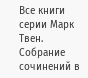Все книги серии Марк Твен. Собрание сочинений в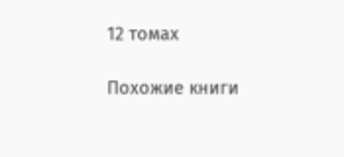12 томах

Похожие книги